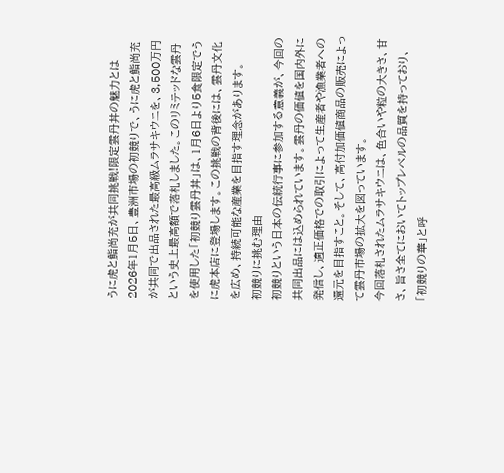うに虎と鮨尚充が共同挑戦!限定雲丹丼の魅力とは
2026年1月5日、豊洲市場の初競りで、うに虎と鮨尚充が共同で出品された最高級ムラサキウニを、3,500万円という史上最高額で落札しました。このリミテッドな雲丹を使用した「初競り雲丹丼」は、1月6日より5食限定でうに虎本店に登場します。この挑戦の背後には、雲丹文化を広め、持続可能な産業を目指す理念があります。
初競りに挑む理由
初競りという日本の伝統行事に参加する意義が、今回の共同出品には込められています。雲丹の価値を国内外に発信し、適正価格での取引によって生産者や漁業者への還元を目指すこと。そして、高付加価値商品の販売によって雲丹市場の拡大を図っています。
今回落札されたムラサキウニは、色合いや粒の大きさ、甘さ、旨さ全てにおいてトップレベルの品質を持っており、「初競りの華」と呼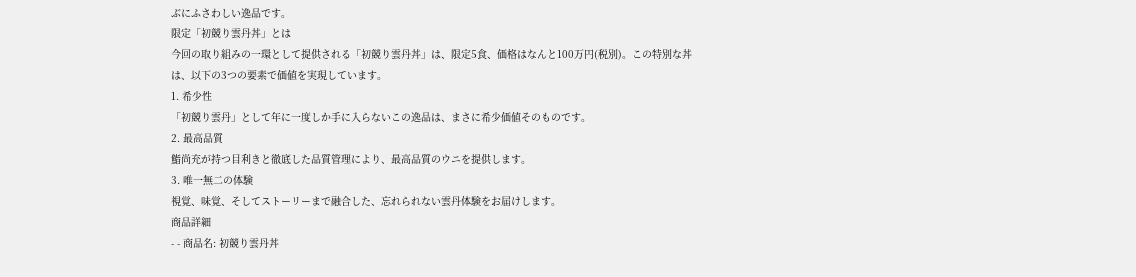ぶにふさわしい逸品です。
限定「初競り雲丹丼」とは
今回の取り組みの一環として提供される「初競り雲丹丼」は、限定5食、価格はなんと100万円(税別)。この特別な丼は、以下の3つの要素で価値を実現しています。
1. 希少性
「初競り雲丹」として年に一度しか手に入らないこの逸品は、まさに希少価値そのものです。
2. 最高品質
鮨尚充が持つ目利きと徹底した品質管理により、最高品質のウニを提供します。
3. 唯一無二の体験
視覚、味覚、そしてストーリーまで融合した、忘れられない雲丹体験をお届けします。
商品詳細
- - 商品名: 初競り雲丹丼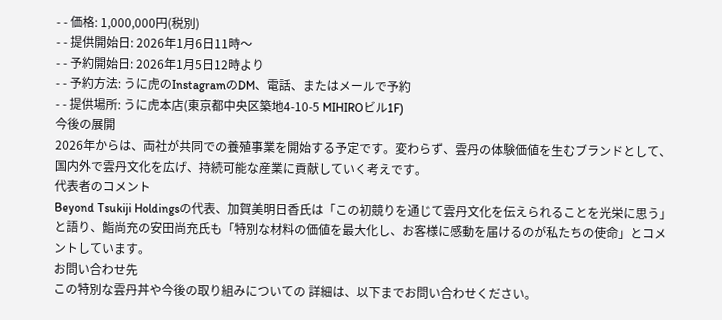- - 価格: 1,000,000円(税別)
- - 提供開始日: 2026年1月6日11時〜
- - 予約開始日: 2026年1月5日12時より
- - 予約方法: うに虎のInstagramのDM、電話、またはメールで予約
- - 提供場所: うに虎本店(東京都中央区築地4-10-5 MIHIROビル1F)
今後の展開
2026年からは、両社が共同での養殖事業を開始する予定です。変わらず、雲丹の体験価値を生むブランドとして、国内外で雲丹文化を広げ、持続可能な産業に貢献していく考えです。
代表者のコメント
Beyond Tsukiji Holdingsの代表、加賀美明日香氏は「この初競りを通じて雲丹文化を伝えられることを光栄に思う」と語り、鮨尚充の安田尚充氏も「特別な材料の価値を最大化し、お客様に感動を届けるのが私たちの使命」とコメントしています。
お問い合わせ先
この特別な雲丹丼や今後の取り組みについての 詳細は、以下までお問い合わせください。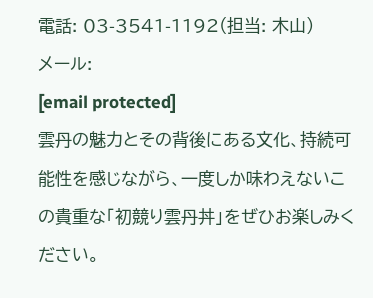電話: 03-3541-1192(担当: 木山)
メール:
[email protected]
雲丹の魅力とその背後にある文化、持続可能性を感じながら、一度しか味わえないこの貴重な「初競り雲丹丼」をぜひお楽しみください。